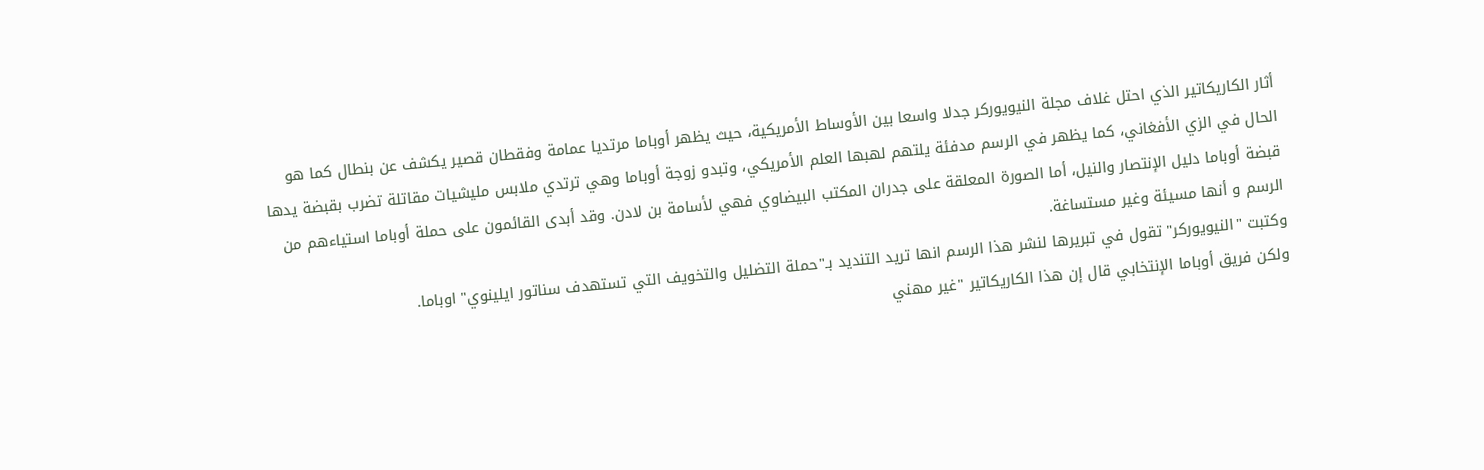أثار الكاريكاتير الذي احتل غلاف مجلة النيويوركر جدلا واسعا بين الأوساط الأمريكية، حيث يظهر أوباما مرتديا عمامة وفقطان قصير يكشف عن بنطال كما هو الحال في الزي الأفغاني، كما يظهر في الرسم مدفئة يلتهم لهبها العلم الأمريكي، وتبدو زوجة أوباما وهي ترتدي ملابس مليشيات مقاتلة تضرب بقبضة يدها قبضة أوباما دليل الإنتصار والنيل، أما الصورة المعلقة على جدران المكتب البيضاوي فهي لأسامة بن لادن. وقد أبدى القائمون على حملة أوباما استياءهم من الرسم و أنها مسيئة وغير مستساغة.
وكتبت "النيويوركر" تقول في تبريرها لنشر هذا الرسم انها تريد التنديد بـ"حملة التضليل والتخويف التي تستهدف سناتور ايلينوي" اوباما.
ولكن فريق أوباما الإنتخابي قال إن هذا الكاريكاتير "غير مهني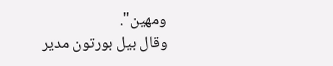ومهين".
وقال بيل بورتون مدير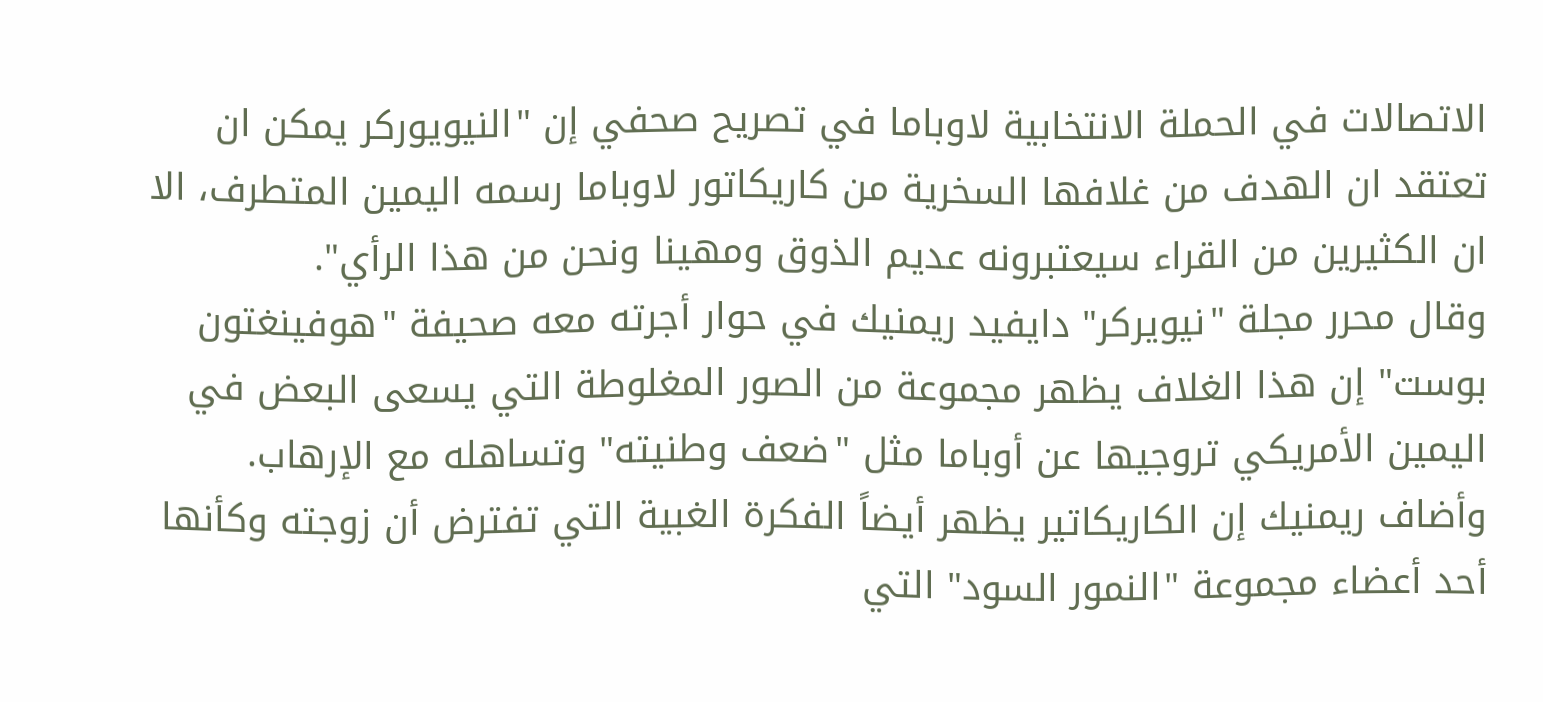الاتصالات في الحملة الانتخابية لاوباما في تصريح صحفي إن "النيويوركر يمكن ان تعتقد ان الهدف من غلافها السخرية من كاريكاتور لاوباما رسمه اليمين المتطرف، الا ان الكثيرين من القراء سيعتبرونه عديم الذوق ومهينا ونحن من هذا الرأي".
وقال محرر مجلة "نيويركر" دايفيد ريمنيك في حوار أجرته معه صحيفة "هوفينغتون بوست" إن هذا الغلاف يظهر مجموعة من الصور المغلوطة التي يسعى البعض في اليمين الأمريكي تروجيها عن أوباما مثل "ضعف وطنيته" وتساهله مع الإرهاب.
وأضاف ريمنيك إن الكاريكاتير يظهر أيضاً الفكرة الغبية التي تفترض أن زوجته وكأنها أحد أعضاء مجموعة "النمور السود" التي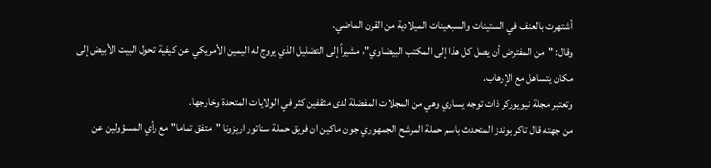أشتهرت بالعنف في الستينات والسبعينات الميلادية من القرن الماضي.
وقال: "من المفترض أن يصل كل هذا إلى المكتب البيضاوي"، مشيراً إلى التضليل الذي يروج له اليمين الأمريكي عن كيفية تحول البيت الأبيض إلى مكان يتساهل مع الإرهاب.
وتعتبر مجلة نيويوركر ذات توجه يساري وهي من المجلات المفضلة لدى مثقفين كثر في الولايات المتحدة وخارجها.
من جهته قال تاكر بوندز المتحدث باسم حملة المرشح الجمهوري جون ماكين ان فريق حملة سناتور اريزونا "متفق تماما" مع رأي المسؤولين عن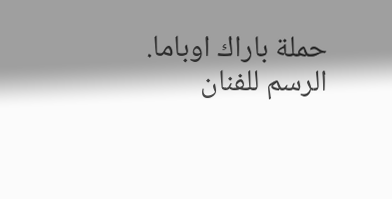حملة باراك اوباما.
الرسم للفنان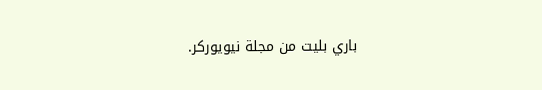باري بليت من مجلة نيويوركر.